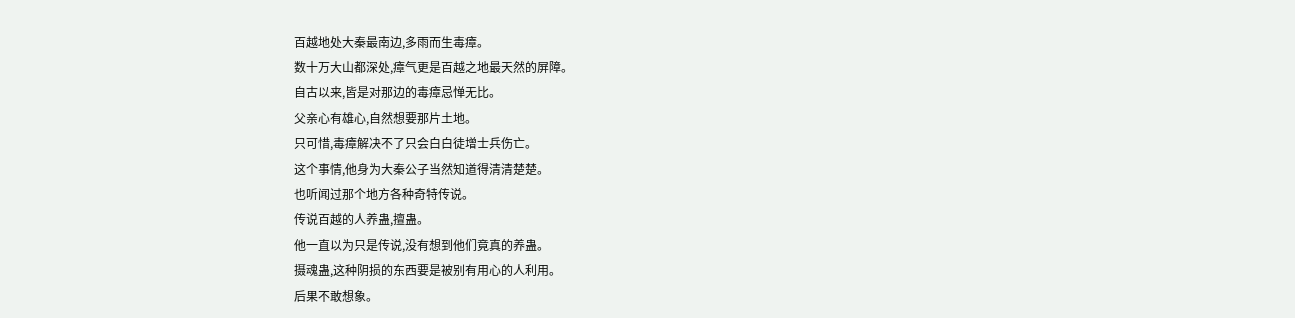百越地处大秦最南边,多雨而生毒瘴。
数十万大山都深处,瘴气更是百越之地最天然的屏障。
自古以来,皆是对那边的毒瘴忌惮无比。
父亲心有雄心,自然想要那片土地。
只可惜,毒瘴解决不了只会白白徒增士兵伤亡。
这个事情,他身为大秦公子当然知道得清清楚楚。
也听闻过那个地方各种奇特传说。
传说百越的人养蛊,擅蛊。
他一直以为只是传说,没有想到他们竟真的养蛊。
摄魂蛊,这种阴损的东西要是被别有用心的人利用。
后果不敢想象。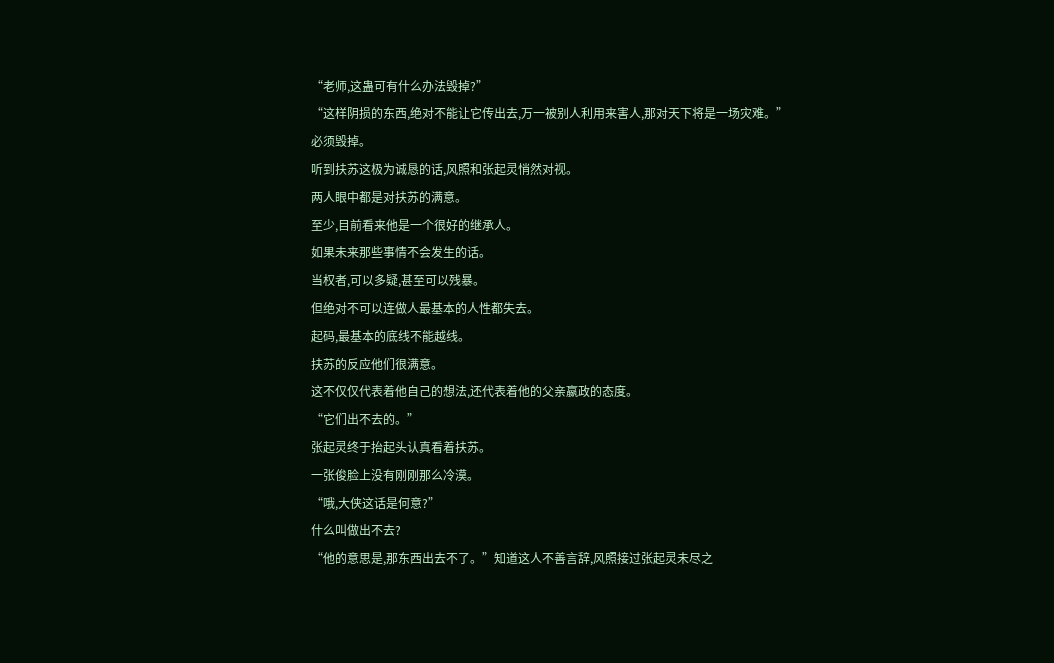“老师,这蛊可有什么办法毁掉?”
“这样阴损的东西,绝对不能让它传出去,万一被别人利用来害人,那对天下将是一场灾难。”
必须毁掉。
听到扶苏这极为诚恳的话,风照和张起灵悄然对视。
两人眼中都是对扶苏的满意。
至少,目前看来他是一个很好的继承人。
如果未来那些事情不会发生的话。
当权者,可以多疑,甚至可以残暴。
但绝对不可以连做人最基本的人性都失去。
起码,最基本的底线不能越线。
扶苏的反应他们很满意。
这不仅仅代表着他自己的想法,还代表着他的父亲嬴政的态度。
“它们出不去的。”
张起灵终于抬起头认真看着扶苏。
一张俊脸上没有刚刚那么冷漠。
“哦,大侠这话是何意?”
什么叫做出不去?
“他的意思是,那东西出去不了。”知道这人不善言辞,风照接过张起灵未尽之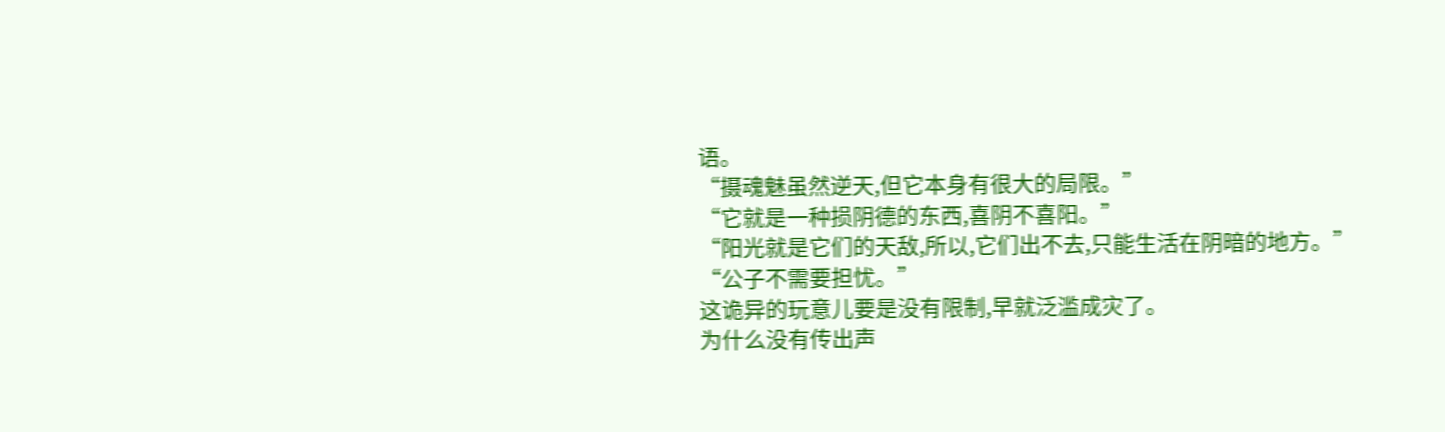语。
“摄魂魅虽然逆天,但它本身有很大的局限。”
“它就是一种损阴德的东西,喜阴不喜阳。”
“阳光就是它们的天敌,所以,它们出不去,只能生活在阴暗的地方。”
“公子不需要担忧。”
这诡异的玩意儿要是没有限制,早就泛滥成灾了。
为什么没有传出声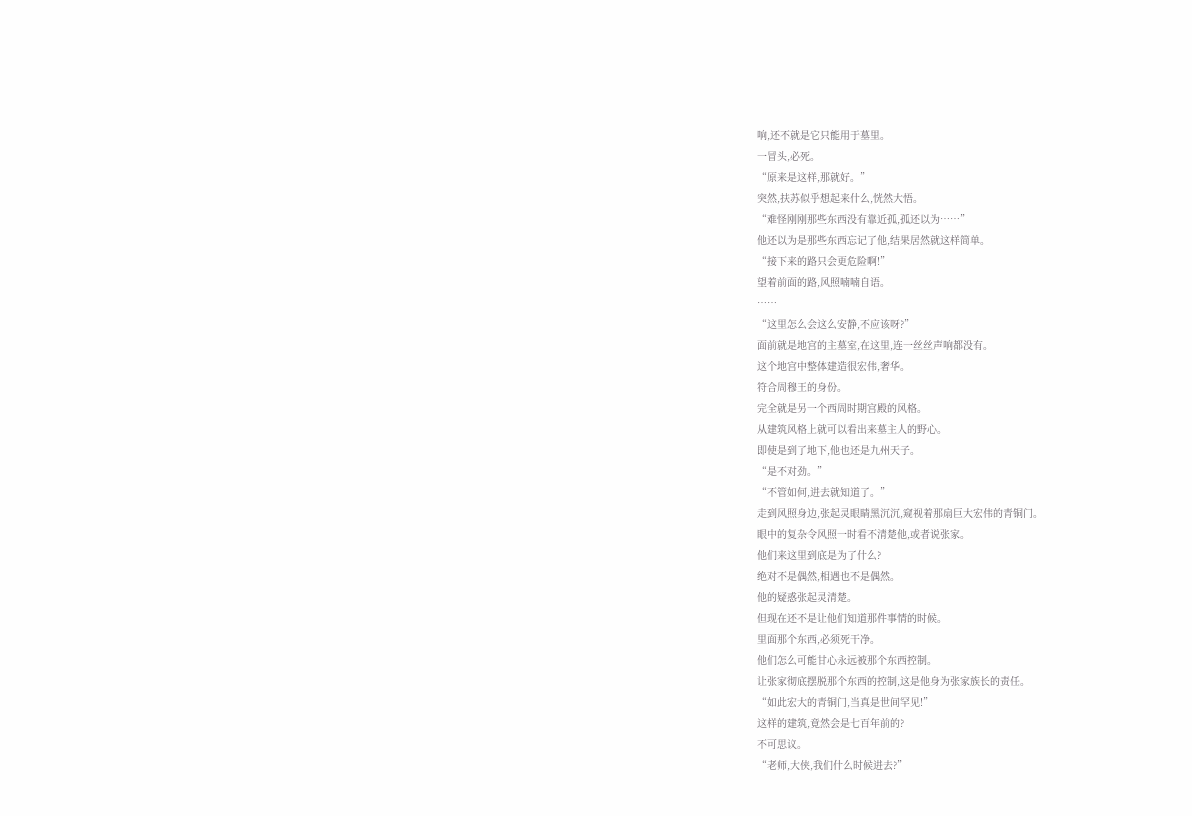响,还不就是它只能用于墓里。
一冒头,必死。
“原来是这样,那就好。”
突然,扶苏似乎想起来什么,恍然大悟。
“难怪刚刚那些东西没有靠近孤,孤还以为……”
他还以为是那些东西忘记了他,结果居然就这样简单。
“接下来的路只会更危险啊!”
望着前面的路,风照喃喃自语。
……
“这里怎么会这么安静,不应该呀?”
面前就是地宫的主墓室,在这里,连一丝丝声响都没有。
这个地宫中整体建造很宏伟,奢华。
符合周穆王的身份。
完全就是另一个西周时期宫殿的风格。
从建筑风格上就可以看出来墓主人的野心。
即使是到了地下,他也还是九州天子。
“是不对劲。”
“不管如何,进去就知道了。”
走到风照身边,张起灵眼睛黑沉沉,窥视着那扇巨大宏伟的青铜门。
眼中的复杂令风照一时看不清楚他,或者说张家。
他们来这里到底是为了什么?
绝对不是偶然,相遇也不是偶然。
他的疑惑张起灵清楚。
但现在还不是让他们知道那件事情的时候。
里面那个东西,必须死干净。
他们怎么可能甘心永远被那个东西控制。
让张家彻底摆脱那个东西的控制,这是他身为张家族长的责任。
“如此宏大的青铜门,当真是世间罕见!”
这样的建筑,竟然会是七百年前的?
不可思议。
“老师,大侠,我们什么时候进去?”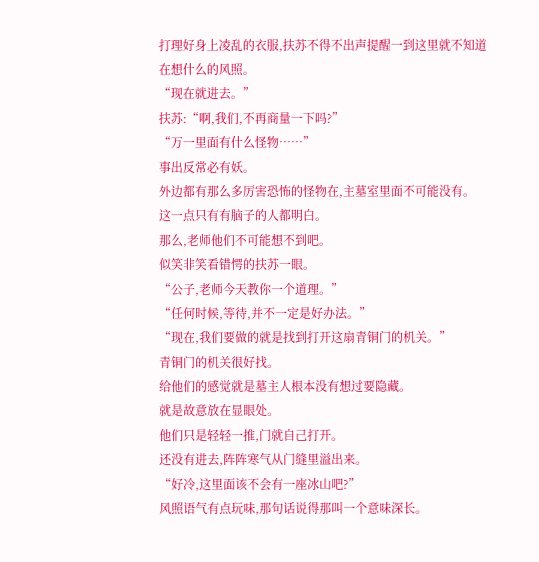打理好身上凌乱的衣服,扶苏不得不出声提醒一到这里就不知道在想什么的风照。
“现在就进去。”
扶苏:“啊,我们,不再商量一下吗?”
“万一里面有什么怪物……”
事出反常必有妖。
外边都有那么多厉害恐怖的怪物在,主墓室里面不可能没有。
这一点只有有脑子的人都明白。
那么,老师他们不可能想不到吧。
似笑非笑看错愕的扶苏一眼。
“公子,老师今天教你一个道理。”
“任何时候,等待,并不一定是好办法。”
“现在,我们要做的就是找到打开这扇青铜门的机关。”
青铜门的机关很好找。
给他们的感觉就是墓主人根本没有想过要隐藏。
就是故意放在显眼处。
他们只是轻轻一推,门就自己打开。
还没有进去,阵阵寒气从门缝里溢出来。
“好冷,这里面该不会有一座冰山吧?”
风照语气有点玩味,那句话说得那叫一个意味深长。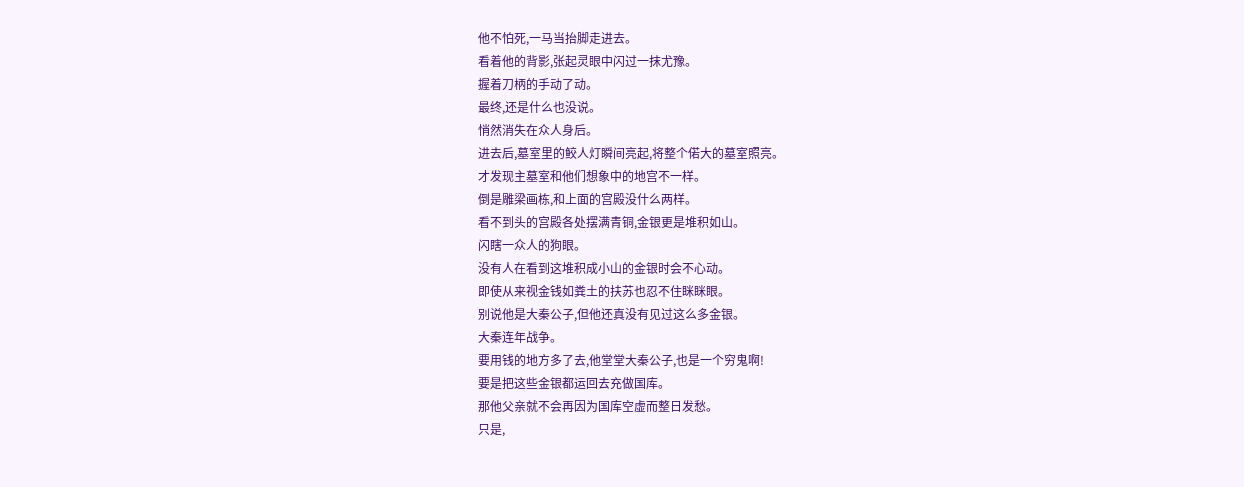他不怕死,一马当抬脚走进去。
看着他的背影,张起灵眼中闪过一抹尤豫。
握着刀柄的手动了动。
最终,还是什么也没说。
悄然消失在众人身后。
进去后,墓室里的鲛人灯瞬间亮起,将整个偌大的墓室照亮。
才发现主墓室和他们想象中的地宫不一样。
倒是雕梁画栋,和上面的宫殿没什么两样。
看不到头的宫殿各处摆满青铜,金银更是堆积如山。
闪瞎一众人的狗眼。
没有人在看到这堆积成小山的金银时会不心动。
即使从来视金钱如粪土的扶苏也忍不住眯眯眼。
别说他是大秦公子,但他还真没有见过这么多金银。
大秦连年战争。
要用钱的地方多了去,他堂堂大秦公子,也是一个穷鬼啊!
要是把这些金银都运回去充做国库。
那他父亲就不会再因为国库空虚而整日发愁。
只是,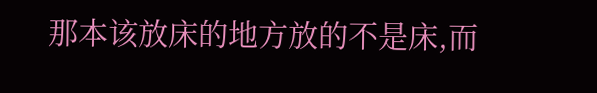那本该放床的地方放的不是床,而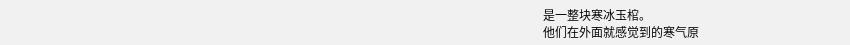是一整块寒冰玉棺。
他们在外面就感觉到的寒气原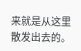来就是从这里散发出去的。